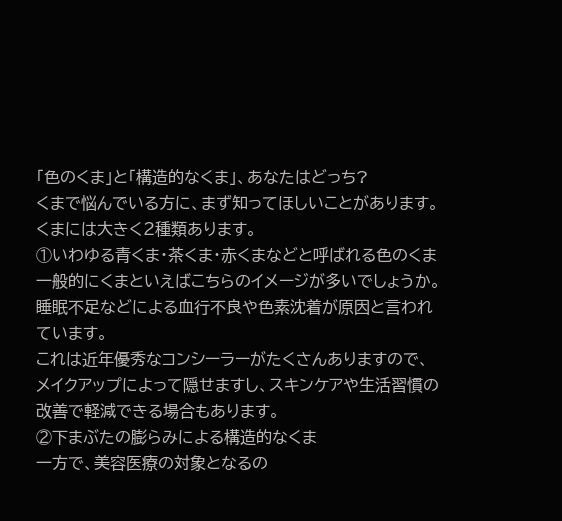「色のくま」と「構造的なくま」、あなたはどっち?
くまで悩んでいる方に、まず知ってほしいことがあります。
くまには大きく2種類あります。
①いわゆる青くま・茶くま・赤くまなどと呼ばれる色のくま
一般的にくまといえばこちらのイメージが多いでしょうか。 睡眠不足などによる血行不良や色素沈着が原因と言われています。
これは近年優秀なコンシーラーがたくさんありますので、メイクアップによって隠せますし、スキンケアや生活習慣の改善で軽減できる場合もあります。
②下まぶたの膨らみによる構造的なくま
一方で、美容医療の対象となるの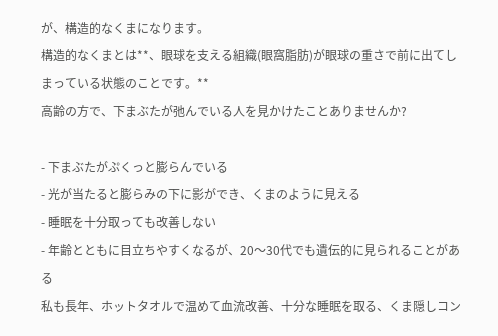が、構造的なくまになります。
構造的なくまとは**、眼球を支える組織(眼窩脂肪)が眼球の重さで前に出てしまっている状態のことです。**
高齢の方で、下まぶたが弛んでいる人を見かけたことありませんか?

- 下まぶたがぷくっと膨らんでいる
- 光が当たると膨らみの下に影ができ、くまのように見える
- 睡眠を十分取っても改善しない
- 年齢とともに目立ちやすくなるが、20〜30代でも遺伝的に見られることがある
私も長年、ホットタオルで温めて血流改善、十分な睡眠を取る、くま隠しコン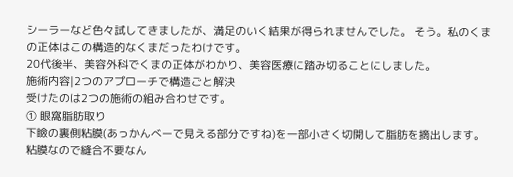シーラーなど色々試してきましたが、満足のいく結果が得られませんでした。 そう。私のくまの正体はこの構造的なくまだったわけです。
20代後半、美容外科でくまの正体がわかり、美容医療に踏み切ることにしました。
施術内容|2つのアプローチで構造ごと解決
受けたのは2つの施術の組み合わせです。
① 眼窩脂肪取り
下瞼の裏側粘膜(あっかんべーで見える部分ですね)を一部小さく切開して脂肪を摘出します。
粘膜なので縫合不要なん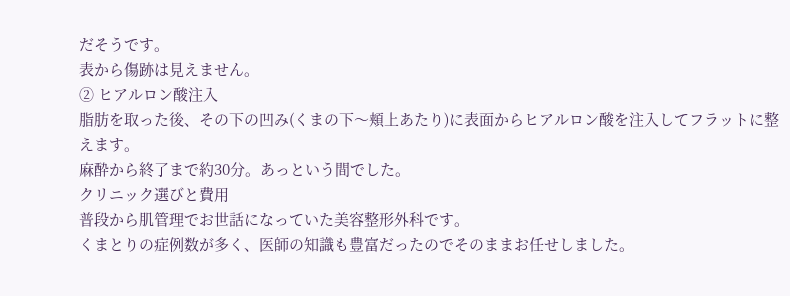だそうです。
表から傷跡は見えません。
② ヒアルロン酸注入
脂肪を取った後、その下の凹み(くまの下〜頬上あたり)に表面からヒアルロン酸を注入してフラットに整えます。
麻酔から終了まで約30分。あっという間でした。
クリニック選びと費用
普段から肌管理でお世話になっていた美容整形外科です。
くまとりの症例数が多く、医師の知識も豊富だったのでそのままお任せしました。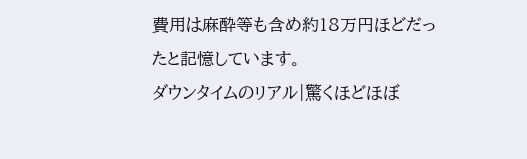費用は麻酔等も含め約18万円ほどだったと記憶しています。
ダウンタイムのリアル|驚くほどほぼ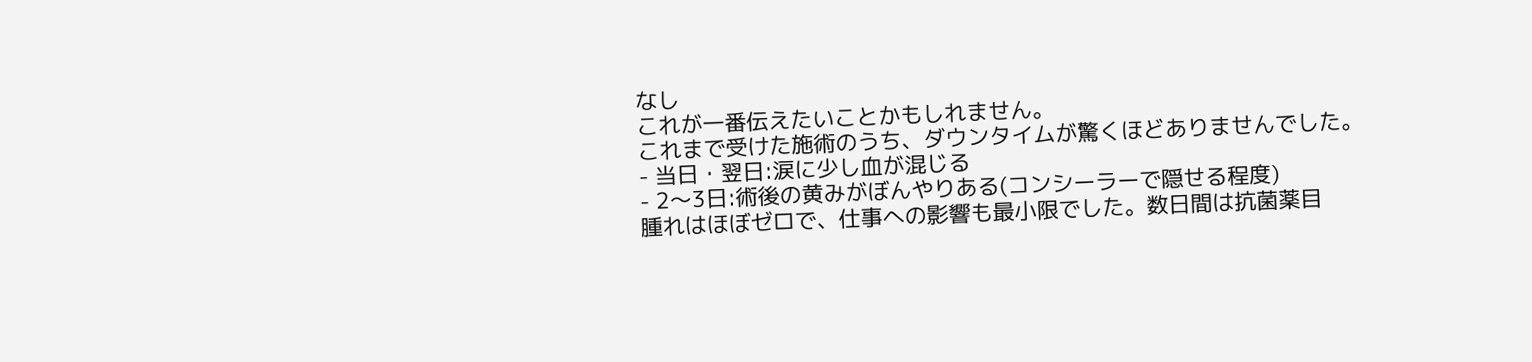なし
これが一番伝えたいことかもしれません。
これまで受けた施術のうち、ダウンタイムが驚くほどありませんでした。
- 当日・翌日:涙に少し血が混じる
- 2〜3日:術後の黄みがぼんやりある(コンシーラーで隠せる程度)
腫れはほぼゼロで、仕事への影響も最小限でした。数日間は抗菌薬目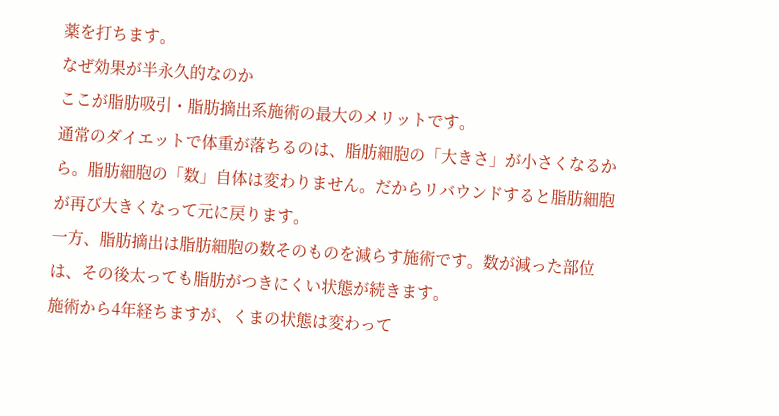薬を打ちます。
なぜ効果が半永久的なのか
ここが脂肪吸引・脂肪摘出系施術の最大のメリットです。
通常のダイエットで体重が落ちるのは、脂肪細胞の「大きさ」が小さくなるから。脂肪細胞の「数」自体は変わりません。だからリバウンドすると脂肪細胞が再び大きくなって元に戻ります。
一方、脂肪摘出は脂肪細胞の数そのものを減らす施術です。数が減った部位は、その後太っても脂肪がつきにくい状態が続きます。
施術から4年経ちますが、くまの状態は変わって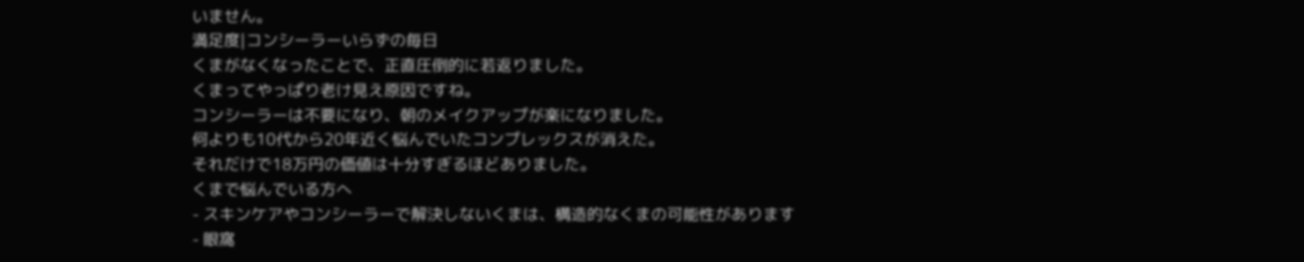いません。
満足度|コンシーラーいらずの毎日
くまがなくなったことで、正直圧倒的に若返りました。
くまってやっぱり老け見え原因ですね。
コンシーラーは不要になり、朝のメイクアップが楽になりました。
何よりも10代から20年近く悩んでいたコンプレックスが消えた。
それだけで18万円の価値は十分すぎるほどありました。
くまで悩んでいる方へ
- スキンケアやコンシーラーで解決しないくまは、構造的なくまの可能性があります
- 眼窩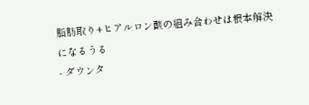脂肪取り+ヒアルロン酸の組み合わせは根本解決になるうる
- ダウンタ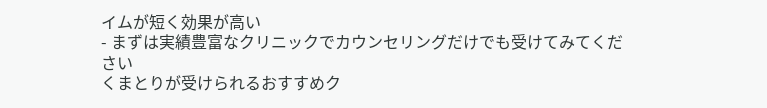イムが短く効果が高い
- まずは実績豊富なクリニックでカウンセリングだけでも受けてみてください
くまとりが受けられるおすすめク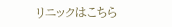リニックはこちら